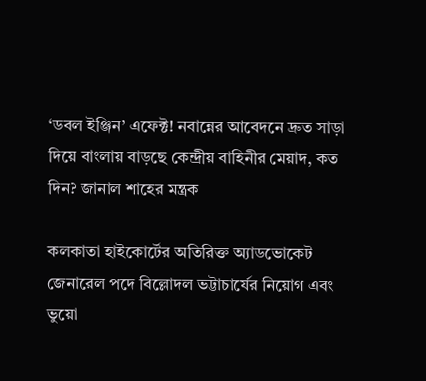‘ডবল ইঞ্জিন’ এফেক্ট! নবান্নের আবেদনে দ্রুত সাড়া দিয়ে বাংলায় বাড়ছে কেন্দ্রীয় বাহিনীর মেয়াদ, কত দিন? জানাল শাহের মন্ত্রক

কলকাতা হাইকোর্টের অতিরিক্ত অ্যাডভোকেট জেনারেল পদে বিল্লোদল ভট্টাচার্যের নিয়োগ এবং ভুয়ো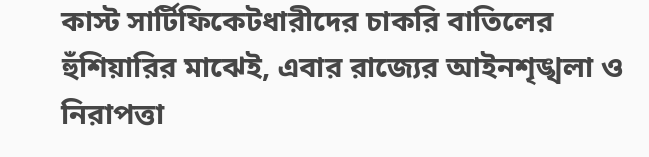কাস্ট সার্টিফিকেটধারীদের চাকরি বাতিলের হুঁশিয়ারির মাঝেই, এবার রাজ্যের আইনশৃঙ্খলা ও নিরাপত্তা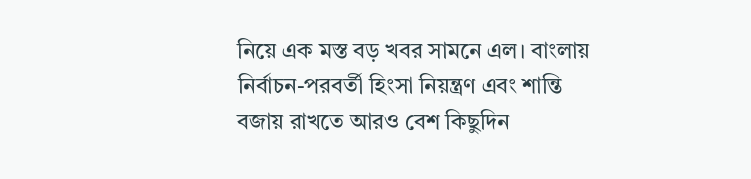নিয়ে এক মস্ত বড় খবর সামনে এল। বাংলায় নির্বাচন-পরবর্তী হিংসা নিয়ন্ত্রণ এবং শান্তি বজায় রাখতে আরও বেশ কিছুদিন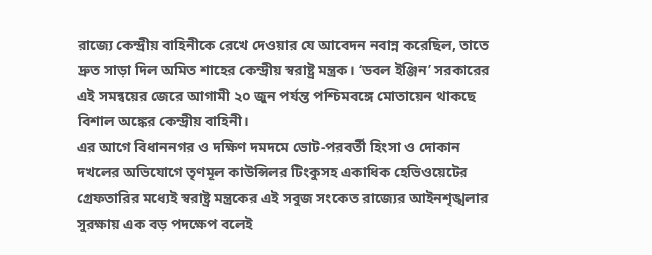রাজ্যে কেন্দ্রীয় বাহিনীকে রেখে দেওয়ার যে আবেদন নবান্ন করেছিল, তাতে দ্রুত সাড়া দিল অমিত শাহের কেন্দ্রীয় স্বরাষ্ট্র মন্ত্রক। ‘ডবল ইঞ্জিন’ সরকারের এই সমন্বয়ের জেরে আগামী ২০ জুন পর্যন্ত পশ্চিমবঙ্গে মোতায়েন থাকছে বিশাল অঙ্কের কেন্দ্রীয় বাহিনী।
এর আগে বিধাননগর ও দক্ষিণ দমদমে ভোট-পরবর্তী হিংসা ও দোকান দখলের অভিযোগে তৃণমূল কাউন্সিলর টিংকুসহ একাধিক হেভিওয়েটের গ্রেফতারির মধ্যেই স্বরাষ্ট্র মন্ত্রকের এই সবুজ সংকেত রাজ্যের আইনশৃঙ্খলার সুরক্ষায় এক বড় পদক্ষেপ বলেই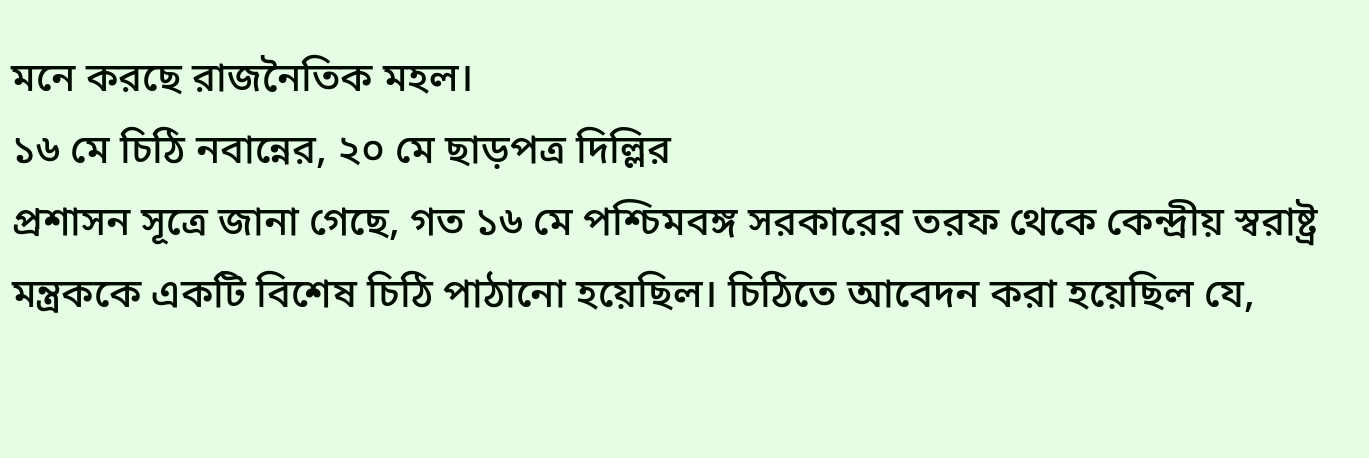মনে করছে রাজনৈতিক মহল।
১৬ মে চিঠি নবান্নের, ২০ মে ছাড়পত্র দিল্লির
প্রশাসন সূত্রে জানা গেছে, গত ১৬ মে পশ্চিমবঙ্গ সরকারের তরফ থেকে কেন্দ্রীয় স্বরাষ্ট্র মন্ত্রককে একটি বিশেষ চিঠি পাঠানো হয়েছিল। চিঠিতে আবেদন করা হয়েছিল যে,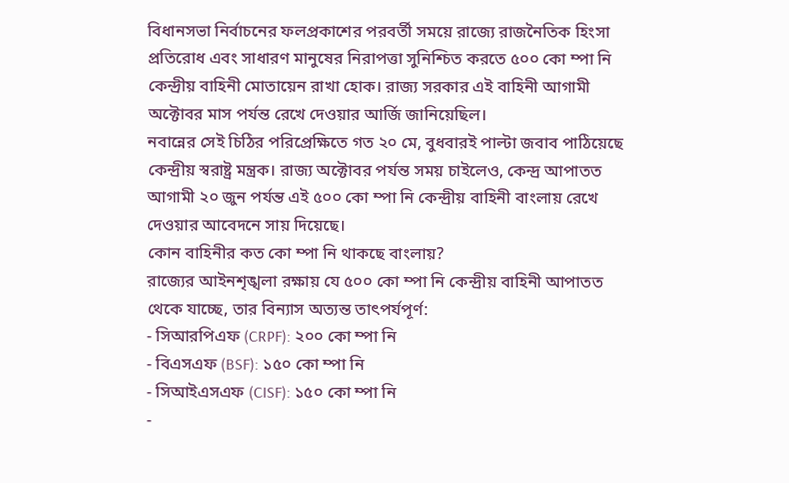বিধানসভা নির্বাচনের ফলপ্রকাশের পরবর্তী সময়ে রাজ্যে রাজনৈতিক হিংসা প্রতিরোধ এবং সাধারণ মানুষের নিরাপত্তা সুনিশ্চিত করতে ৫০০ কো ম্পা নি কেন্দ্রীয় বাহিনী মোতায়েন রাখা হোক। রাজ্য সরকার এই বাহিনী আগামী অক্টোবর মাস পর্যন্ত রেখে দেওয়ার আর্জি জানিয়েছিল।
নবান্নের সেই চিঠির পরিপ্রেক্ষিতে গত ২০ মে, বুধবারই পাল্টা জবাব পাঠিয়েছে কেন্দ্রীয় স্বরাষ্ট্র মন্ত্রক। রাজ্য অক্টোবর পর্যন্ত সময় চাইলেও, কেন্দ্র আপাতত আগামী ২০ জুন পর্যন্ত এই ৫০০ কো ম্পা নি কেন্দ্রীয় বাহিনী বাংলায় রেখে দেওয়ার আবেদনে সায় দিয়েছে।
কোন বাহিনীর কত কো ম্পা নি থাকছে বাংলায়?
রাজ্যের আইনশৃঙ্খলা রক্ষায় যে ৫০০ কো ম্পা নি কেন্দ্রীয় বাহিনী আপাতত থেকে যাচ্ছে, তার বিন্যাস অত্যন্ত তাৎপর্যপূর্ণ:
- সিআরপিএফ (CRPF): ২০০ কো ম্পা নি
- বিএসএফ (BSF): ১৫০ কো ম্পা নি
- সিআইএসএফ (CISF): ১৫০ কো ম্পা নি
-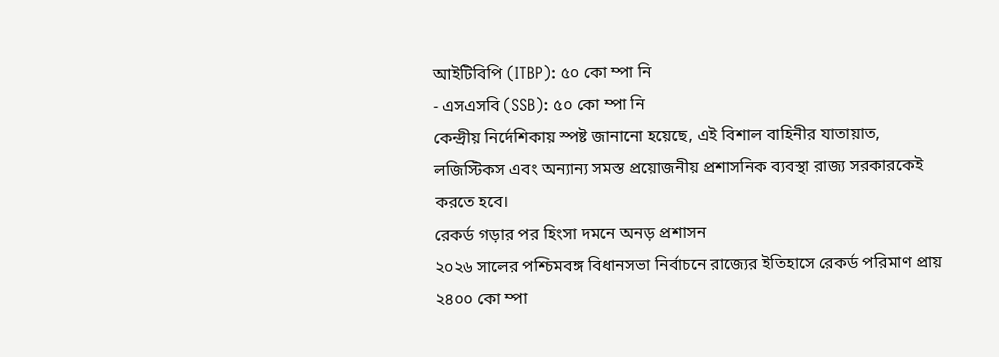আইটিবিপি (ITBP): ৫০ কো ম্পা নি
- এসএসবি (SSB): ৫০ কো ম্পা নি
কেন্দ্রীয় নির্দেশিকায় স্পষ্ট জানানো হয়েছে, এই বিশাল বাহিনীর যাতায়াত, লজিস্টিকস এবং অন্যান্য সমস্ত প্রয়োজনীয় প্রশাসনিক ব্যবস্থা রাজ্য সরকারকেই করতে হবে।
রেকর্ড গড়ার পর হিংসা দমনে অনড় প্রশাসন
২০২৬ সালের পশ্চিমবঙ্গ বিধানসভা নির্বাচনে রাজ্যের ইতিহাসে রেকর্ড পরিমাণ প্রায় ২৪০০ কো ম্পা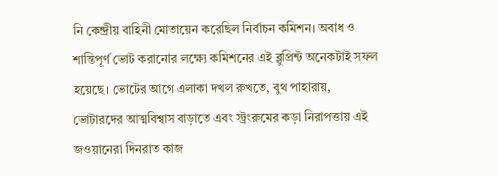নি কেন্দ্রীয় বাহিনী মোতায়েন করেছিল নির্বাচন কমিশন। অবাধ ও শান্তিপূর্ণ ভোট করানোর লক্ষ্যে কমিশনের এই ব্লুপ্রিন্ট অনেকটাই সফল হয়েছে। ভোটের আগে এলাকা দখল রুখতে, বুথ পাহারায়, ভোটারদের আত্মবিশ্বাস বাড়াতে এবং স্ট্রংরুমের কড়া নিরাপত্তায় এই জওয়ানেরা দিনরাত কাজ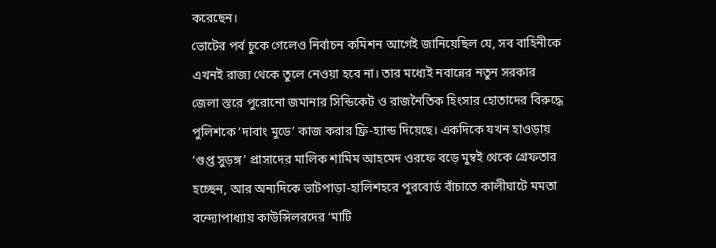করেছেন।
ভোটের পর্ব চুকে গেলেও নির্বাচন কমিশন আগেই জানিয়েছিল যে, সব বাহিনীকে এখনই রাজ্য থেকে তুলে নেওয়া হবে না। তার মধ্যেই নবান্নের নতুন সরকার জেলা স্তরে পুরোনো জমানার সিন্ডিকেট ও রাজনৈতিক হিংসার হোতাদের বিরুদ্ধে পুলিশকে ‘দাবাং মুডে’ কাজ করার ফ্রি-হ্যান্ড দিয়েছে। একদিকে যখন হাওড়ায় ‘গুপ্ত সুড়ঙ্গ’ প্রাসাদের মালিক শামিম আহমেদ ওরফে বড়ে মুম্বই থেকে গ্রেফতার হচ্ছেন, আর অন্যদিকে ভাটপাড়া-হালিশহরে পুরবোর্ড বাঁচাতে কালীঘাটে মমতা বন্দ্যোপাধ্যায় কাউন্সিলরদের ‘মাটি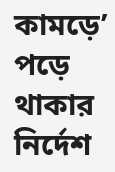কামড়ে’ পড়ে থাকার নির্দেশ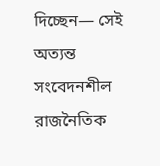দিচ্ছেন— সেই অত্যন্ত সংবেদনশীল রাজনৈতিক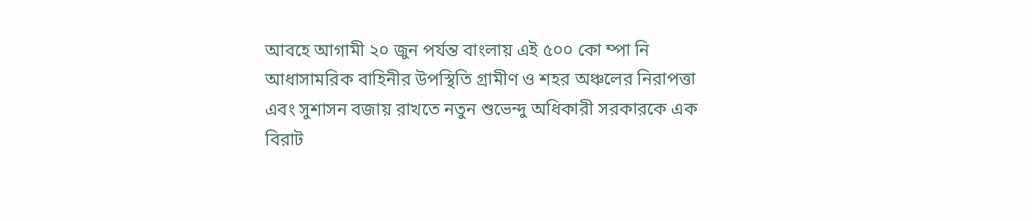আবহে আগামী ২০ জুন পর্যন্ত বাংলায় এই ৫০০ কো ম্পা নি আধাসামরিক বাহিনীর উপস্থিতি গ্রামীণ ও শহর অঞ্চলের নিরাপত্তা এবং সুশাসন বজায় রাখতে নতুন শুভেন্দু অধিকারী সরকারকে এক বিরাট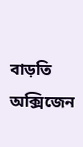বাড়তি অক্সিজেন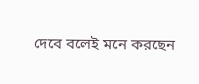দেবে বলেই মনে করছেন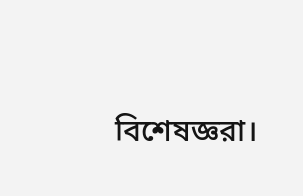বিশেষজ্ঞরা।